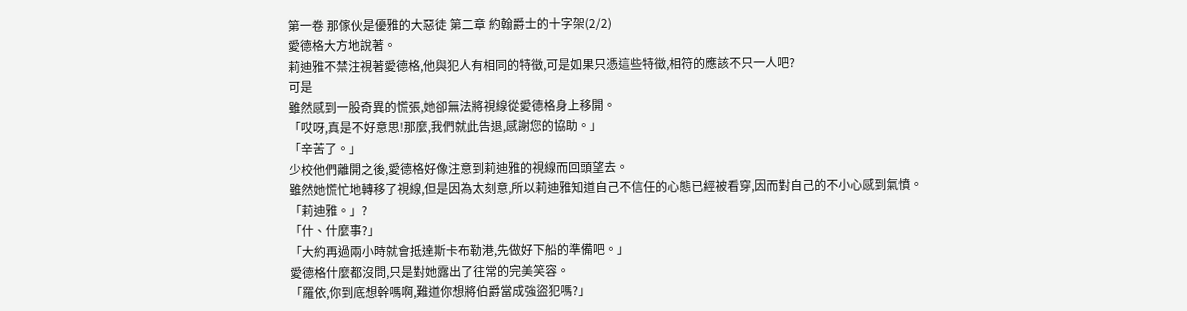第一卷 那傢伙是優雅的大惡徒 第二章 約翰爵士的十字架(2/2)
愛德格大方地說著。
莉迪雅不禁注視著愛德格,他與犯人有相同的特徵,可是如果只憑這些特徵,相符的應該不只一人吧?
可是
雖然感到一股奇異的慌張,她卻無法將視線從愛德格身上移開。
「哎呀,真是不好意思!那麼,我們就此告退,感謝您的協助。」
「辛苦了。」
少校他們離開之後,愛德格好像注意到莉迪雅的視線而回頭望去。
雖然她慌忙地轉移了視線,但是因為太刻意,所以莉迪雅知道自己不信任的心態已經被看穿,因而對自己的不小心感到氣憤。
「莉迪雅。」?
「什、什麼事?」
「大約再過兩小時就會抵達斯卡布勒港,先做好下船的準備吧。」
愛德格什麼都沒問,只是對她露出了往常的完美笑容。
「羅依,你到底想幹嗎啊,難道你想將伯爵當成強盜犯嗎?」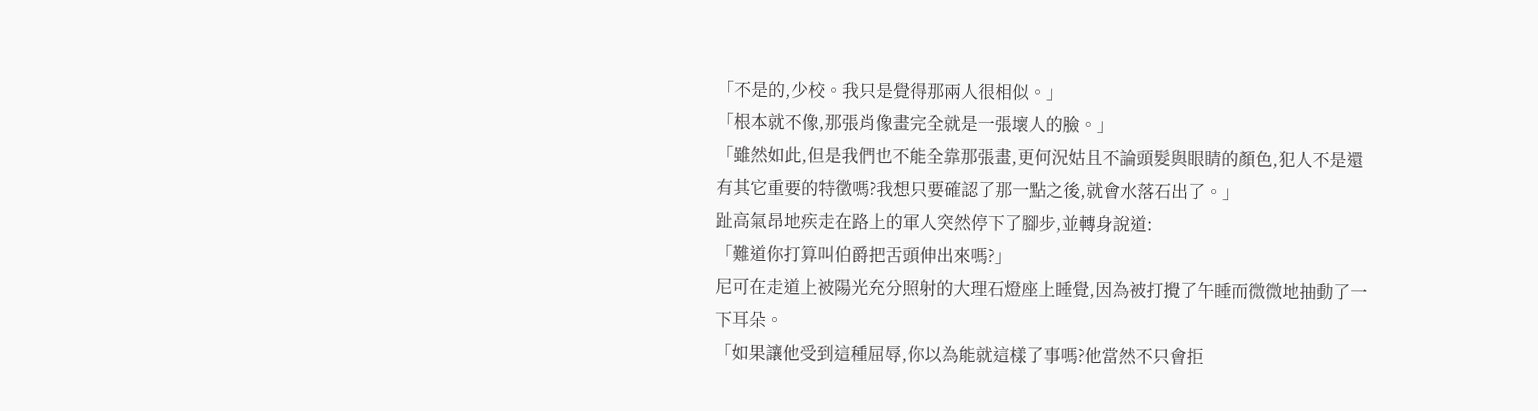「不是的,少校。我只是覺得那兩人很相似。」
「根本就不像,那張肖像畫完全就是一張壞人的臉。」
「雖然如此,但是我們也不能全靠那張畫,更何況姑且不論頭髮與眼睛的顏色,犯人不是還有其它重要的特徵嗎?我想只要確認了那一點之後,就會水落石出了。」
趾高氣昂地疾走在路上的軍人突然停下了腳步,並轉身說道:
「難道你打算叫伯爵把舌頭伸出來嗎?」
尼可在走道上被陽光充分照射的大理石燈座上睡覺,因為被打攪了午睡而微微地抽動了一下耳朵。
「如果讓他受到這種屈辱,你以為能就這樣了事嗎?他當然不只會拒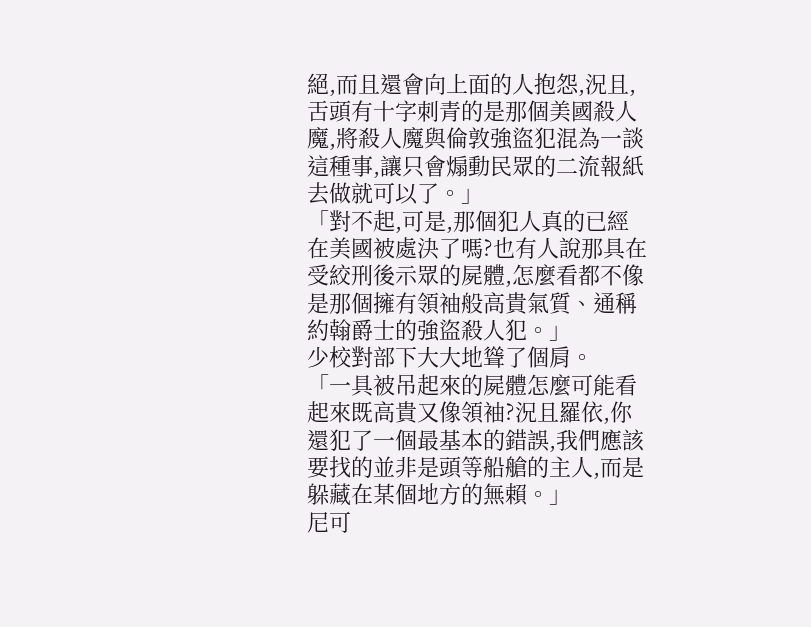絕,而且還會向上面的人抱怨,況且,舌頭有十字刺青的是那個美國殺人魔,將殺人魔與倫敦強盜犯混為一談這種事,讓只會煽動民眾的二流報紙去做就可以了。」
「對不起,可是,那個犯人真的已經在美國被處決了嗎?也有人說那具在受絞刑後示眾的屍體,怎麼看都不像是那個擁有領袖般高貴氣質、通稱約翰爵士的強盜殺人犯。」
少校對部下大大地聳了個肩。
「一具被吊起來的屍體怎麼可能看起來既高貴又像領袖?況且羅依,你還犯了一個最基本的錯誤,我們應該要找的並非是頭等船艙的主人,而是躲藏在某個地方的無賴。」
尼可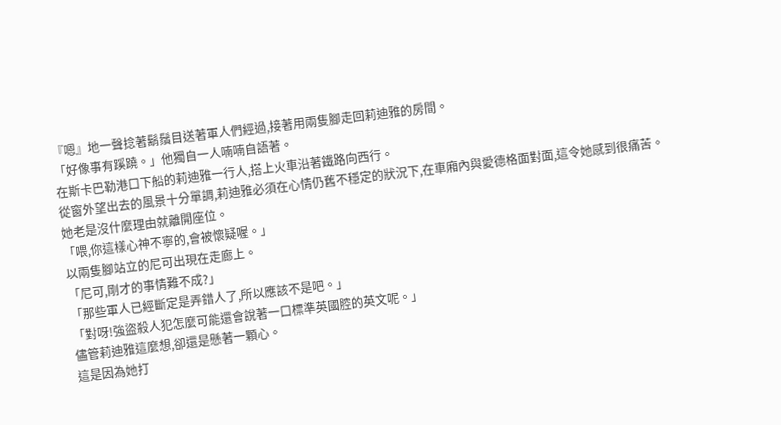『嗯』地一聲捻著鬍鬚目送著軍人們經過,接著用兩隻腳走回莉迪雅的房間。
「好像事有蹊蹺。」他獨自一人喃喃自語著。
在斯卡巴勒港口下船的莉迪雅一行人,搭上火車沿著鐵路向西行。
從窗外望出去的風景十分單調,莉迪雅必須在心情仍舊不穩定的狀況下,在車廂內與愛德格面對面,這令她感到很痛苦。
她老是沒什麼理由就離開座位。
「喂,你這樣心神不寧的,會被懷疑喔。」
以兩隻腳站立的尼可出現在走廊上。
「尼可,剛才的事情難不成?」
「那些軍人已經斷定是弄錯人了,所以應該不是吧。」
「對呀!強盜殺人犯怎麼可能還會說著一口標準英國腔的英文呢。」
儘管莉迪雅這麼想,卻還是懸著一顆心。
這是因為她打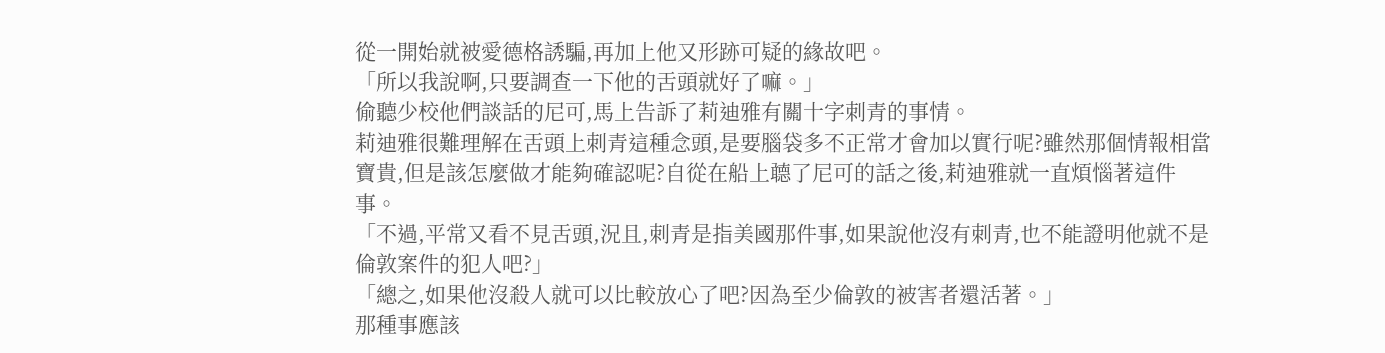從一開始就被愛德格誘騙,再加上他又形跡可疑的緣故吧。
「所以我說啊,只要調查一下他的舌頭就好了嘛。」
偷聽少校他們談話的尼可,馬上告訴了莉迪雅有關十字刺青的事情。
莉迪雅很難理解在舌頭上刺青這種念頭,是要腦袋多不正常才會加以實行呢?雖然那個情報相當寶貴,但是該怎麼做才能夠確認呢?自從在船上聼了尼可的話之後,莉迪雅就一直煩惱著這件事。
「不過,平常又看不見舌頭,況且,刺青是指美國那件事,如果說他沒有刺青,也不能證明他就不是倫敦案件的犯人吧?」
「總之,如果他沒殺人就可以比較放心了吧?因為至少倫敦的被害者還活著。」
那種事應該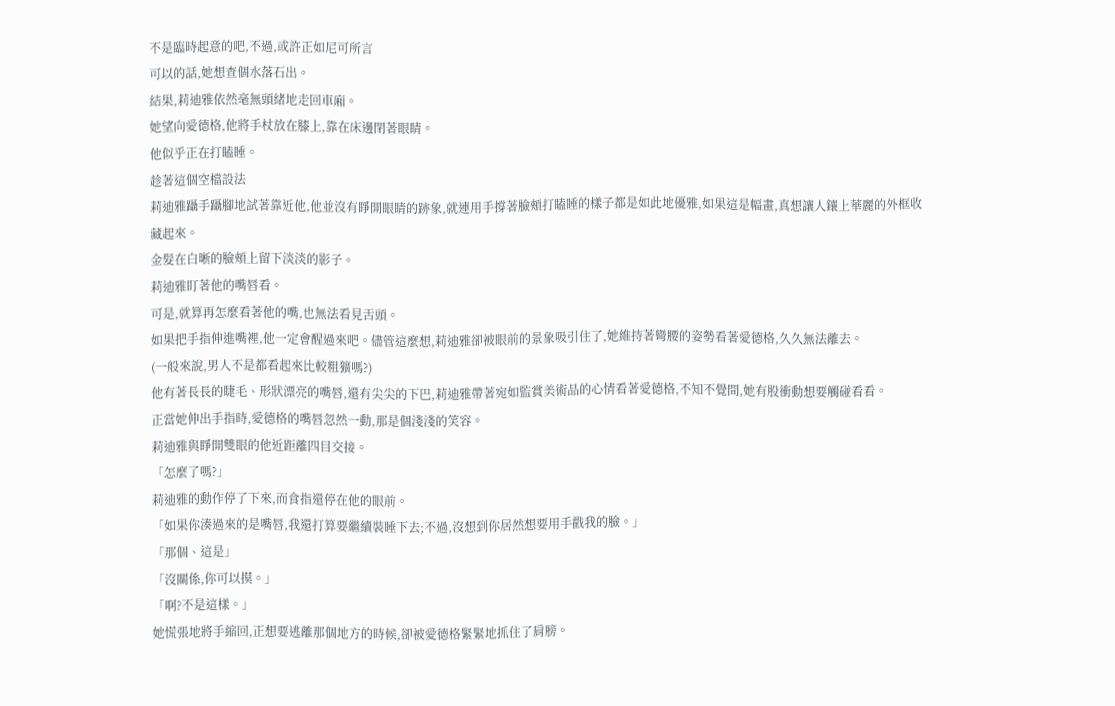不是臨時起意的吧,不過,或許正如尼可所言
可以的話,她想查個水落石出。
結果,莉迪雅依然毫無頭緒地走回車廂。
她望向愛德格,他將手杖放在膝上,靠在床邊閉著眼睛。
他似乎正在打瞌睡。
趁著這個空檔設法
莉迪雅躡手躡腳地試著靠近他,他並沒有睜開眼睛的跡象,就連用手撐著臉頰打瞌睡的樣子都是如此地優雅,如果這是幅畫,真想讓人鑲上華麗的外框收藏起來。
金髮在白晰的臉頰上留下淡淡的影子。
莉迪雅盯著他的嘴唇看。
可是,就算再怎麼看著他的嘴,也無法看見舌頭。
如果把手指伸進嘴裡,他一定會醒過來吧。儘管這麼想,莉迪雅卻被眼前的景象吸引住了,她維持著彎腰的姿勢看著愛德格,久久無法離去。
(一般來說,男人不是都看起來比較粗獷嗎?)
他有著長長的睫毛、形狀漂亮的嘴唇,還有尖尖的下巴,莉迪雅帶著宛如監賞美術品的心情看著愛德格,不知不覺間,她有股衝動想要觸碰看看。
正當她伸出手指時,愛德格的嘴唇忽然一動,那是個淺淺的笑容。
莉迪雅與睜開雙眼的他近距離四目交接。
「怎麼了嗎?」
莉迪雅的動作停了下來,而食指還停在他的眼前。
「如果你湊過來的是嘴唇,我還打算要繼續裝睡下去;不過,沒想到你居然想要用手戳我的臉。」
「那個、這是」
「沒關係,你可以摸。」
「啊?不是這樣。」
她慌張地將手縮回,正想要逃離那個地方的時候,卻被愛德格緊緊地抓住了肩膀。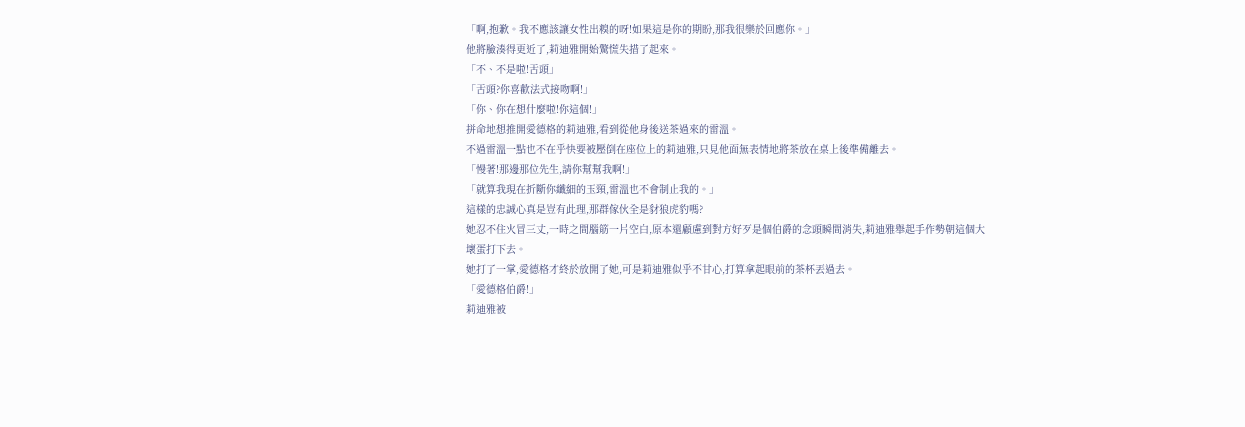「啊,抱歉。我不應該讓女性出糗的呀!如果這是你的期盼,那我很樂於回應你。」
他將臉湊得更近了,莉迪雅開始驚慌失措了起來。
「不、不是啦!舌頭」
「舌頭?你喜歡法式接吻啊!」
「你、你在想什麼啦!你這個!」
拼命地想推開愛德格的莉迪雅,看到從他身後送茶過來的雷溫。
不過雷溫一點也不在乎快要被壓倒在座位上的莉迪雅,只見他面無表情地將茶放在桌上後準備離去。
「慢著!那邊那位先生,請你幫幫我啊!」
「就算我現在折斷你纖細的玉頸,雷溫也不會制止我的。」
這樣的忠誠心真是豈有此理,那群傢伙全是豺狼虎豹嗎?
她忍不住火冒三丈,一時之間腦筋一片空白,原本還顧慮到對方好歹是個伯爵的念頭瞬間消失,莉迪雅舉起手作勢朝這個大壞蛋打下去。
她打了一掌,愛德格才終於放開了她,可是莉迪雅似乎不甘心,打算拿起眼前的茶杯丟過去。
「愛德格伯爵!」
莉迪雅被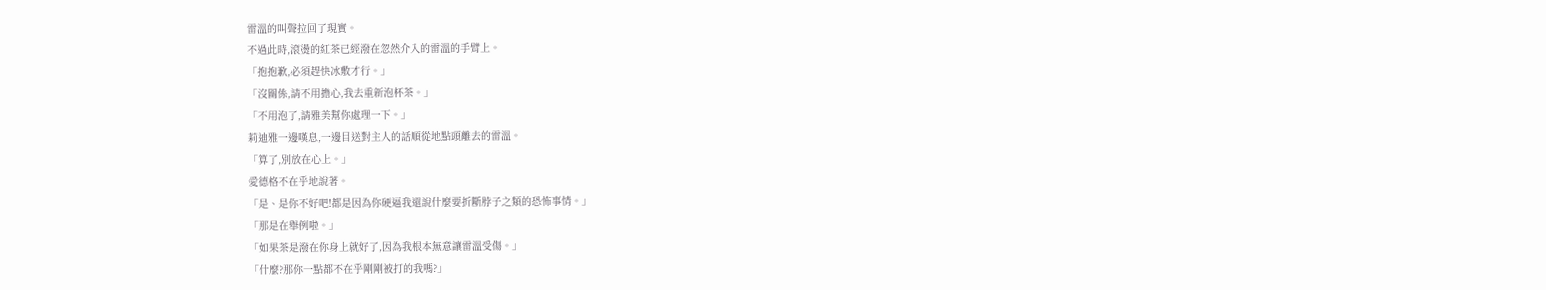雷溫的叫聲拉回了現實。
不過此時,滾燙的紅茶已經潑在忽然介入的雷溫的手臂上。
「抱抱歉,必須趕快冰敷才行。」
「沒關係,請不用擔心,我去重新泡杯茶。」
「不用泡了,請雅美幫你處理一下。」
莉迪雅一邊嘆息,一邊目送對主人的話順從地點頭離去的雷溫。
「算了,別放在心上。」
愛德格不在乎地說著。
「是、是你不好吧!都是因為你硬逼我還說什麼要折斷脖子之類的恐怖事情。」
「那是在舉例啦。」
「如果茶是潑在你身上就好了,因為我根本無意讓雷溫受傷。」
「什麼?那你一點都不在乎剛剛被打的我嗎?」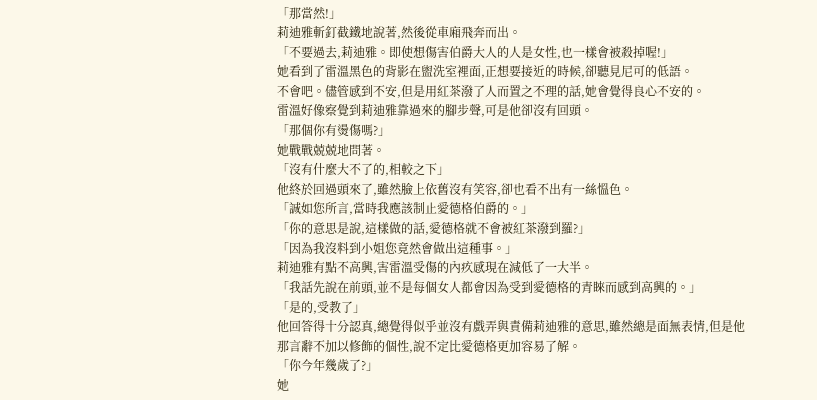「那當然!」
莉迪雅斬釘截鐵地說著,然後從車廂飛奔而出。
「不要過去,莉迪雅。即使想傷害伯爵大人的人是女性,也一樣會被殺掉喔!」
她看到了雷溫黑色的背影在盥洗室裡面,正想要接近的時候,卻聽見尼可的低語。
不會吧。儘管感到不安,但是用紅茶潑了人而置之不理的話,她會覺得良心不安的。
雷溫好像察覺到莉迪雅靠過來的腳步聲,可是他卻沒有回頭。
「那個你有燙傷嗎?」
她戰戰兢兢地問著。
「沒有什麼大不了的,相較之下」
他終於回過頭來了,雖然臉上依舊沒有笑容,卻也看不出有一絲慍色。
「誠如您所言,當時我應該制止愛德格伯爵的。」
「你的意思是說,這樣做的話,愛德格就不會被紅茶潑到羅?」
「因為我沒料到小姐您竟然會做出這種事。」
莉迪雅有點不高興,害雷溫受傷的內疚感現在減低了一大半。
「我話先說在前頭,並不是每個女人都會因為受到愛德格的青睞而感到高興的。」
「是的,受教了」
他回答得十分認真,總覺得似乎並沒有戲弄與責備莉迪雅的意思,雖然總是面無表情,但是他那言辭不加以修飾的個性,說不定比愛德格更加容易了解。
「你今年幾歲了?」
她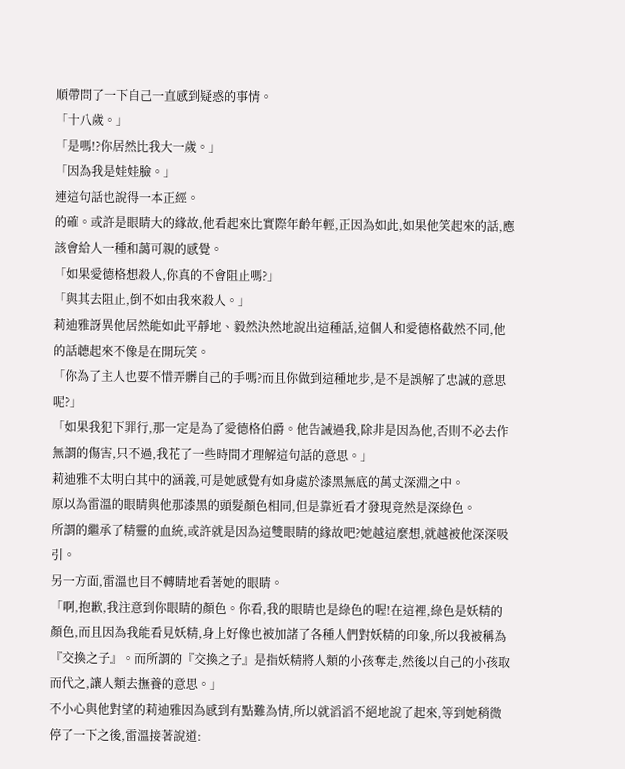順帶問了一下自己一直感到疑惑的事情。
「十八歲。」
「是嗎!?你居然比我大一歲。」
「因為我是娃娃臉。」
連這句話也說得一本正經。
的確。或許是眼睛大的緣故,他看起來比實際年齡年輕,正因為如此,如果他笑起來的話,應該會給人一種和藹可親的感覺。
「如果愛德格想殺人,你真的不會阻止嗎?」
「與其去阻止,倒不如由我來殺人。」
莉迪雅訝異他居然能如此平靜地、毅然決然地說出這種話,這個人和愛德格截然不同,他的話聼起來不像是在開玩笑。
「你為了主人也要不惜弄髒自己的手嗎?而且你做到這種地步,是不是誤解了忠誠的意思呢?」
「如果我犯下罪行,那一定是為了愛德格伯爵。他告誡過我,除非是因為他,否則不必去作無謂的傷害,只不過,我花了一些時間才理解這句話的意思。」
莉迪雅不太明白其中的涵義,可是她感覺有如身處於漆黑無底的萬丈深淵之中。
原以為雷溫的眼睛與他那漆黑的頭髮顏色相同,但是靠近看才發現竟然是深綠色。
所謂的繼承了精靈的血統,或許就是因為這雙眼睛的緣故吧?她越這麼想,就越被他深深吸引。
另一方面,雷溫也目不轉睛地看著她的眼睛。
「啊,抱歉,我注意到你眼睛的顏色。你看,我的眼睛也是綠色的喔!在這裡,綠色是妖精的顏色,而且因為我能看見妖精,身上好像也被加諸了各種人們對妖精的印象,所以我被稱為『交換之子』。而所謂的『交換之子』是指妖精將人類的小孩奪走,然後以自己的小孩取而代之,讓人類去撫養的意思。」
不小心與他對望的莉迪雅因為感到有點難為情,所以就滔滔不絕地說了起來,等到她稍微停了一下之後,雷溫接著說道: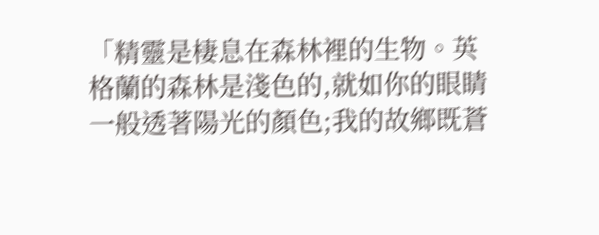「精靈是棲息在森林裡的生物。英格蘭的森林是淺色的,就如你的眼睛一般透著陽光的顏色;我的故鄉既蒼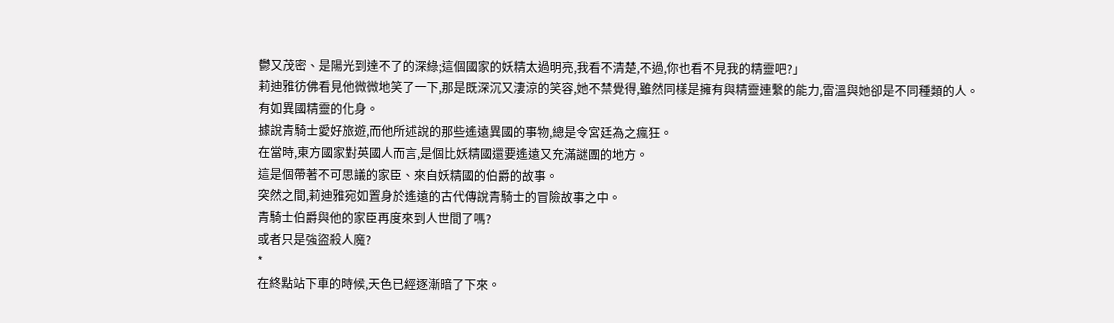鬱又茂密、是陽光到達不了的深綠;這個國家的妖精太過明亮,我看不清楚,不過,你也看不見我的精靈吧?」
莉迪雅彷佛看見他微微地笑了一下,那是既深沉又淒涼的笑容,她不禁覺得,雖然同樣是擁有與精靈連繫的能力,雷溫與她卻是不同種類的人。
有如異國精靈的化身。
據說青騎士愛好旅遊,而他所述說的那些遙遠異國的事物,總是令宮廷為之瘋狂。
在當時,東方國家對英國人而言,是個比妖精國還要遙遠又充滿謎團的地方。
這是個帶著不可思議的家臣、來自妖精國的伯爵的故事。
突然之間,莉迪雅宛如置身於遙遠的古代傳說青騎士的冒險故事之中。
青騎士伯爵與他的家臣再度來到人世間了嗎?
或者只是強盜殺人魔?
*
在終點站下車的時候,天色已經逐漸暗了下來。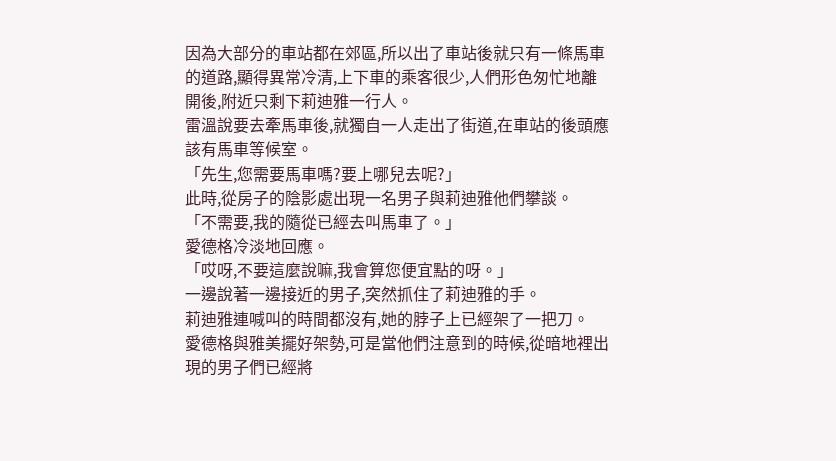因為大部分的車站都在郊區,所以出了車站後就只有一條馬車的道路,顯得異常冷清,上下車的乘客很少,人們形色匆忙地離開後,附近只剩下莉迪雅一行人。
雷溫說要去牽馬車後,就獨自一人走出了街道,在車站的後頭應該有馬車等候室。
「先生,您需要馬車嗎?要上哪兒去呢?」
此時,從房子的陰影處出現一名男子與莉迪雅他們攀談。
「不需要,我的隨從已經去叫馬車了。」
愛德格冷淡地回應。
「哎呀,不要這麼說嘛,我會算您便宜點的呀。」
一邊說著一邊接近的男子,突然抓住了莉迪雅的手。
莉迪雅連喊叫的時間都沒有,她的脖子上已經架了一把刀。
愛德格與雅美擺好架勢,可是當他們注意到的時候,從暗地裡出現的男子們已經將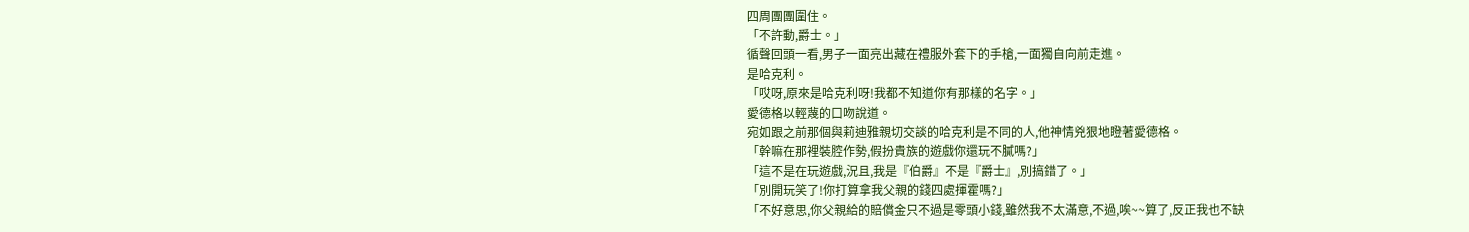四周團團圍住。
「不許動,爵士。」
循聲回頭一看,男子一面亮出藏在禮服外套下的手槍,一面獨自向前走進。
是哈克利。
「哎呀,原來是哈克利呀!我都不知道你有那樣的名字。」
愛德格以輕蔑的口吻說道。
宛如跟之前那個與莉迪雅親切交談的哈克利是不同的人,他神情兇狠地瞪著愛德格。
「幹嘛在那裡裝腔作勢,假扮貴族的遊戲你還玩不膩嗎?」
「這不是在玩遊戲,況且,我是『伯爵』不是『爵士』,別搞錯了。」
「別開玩笑了!你打算拿我父親的錢四處揮霍嗎?」
「不好意思,你父親給的賠償金只不過是零頭小錢,雖然我不太滿意,不過,唉~~算了,反正我也不缺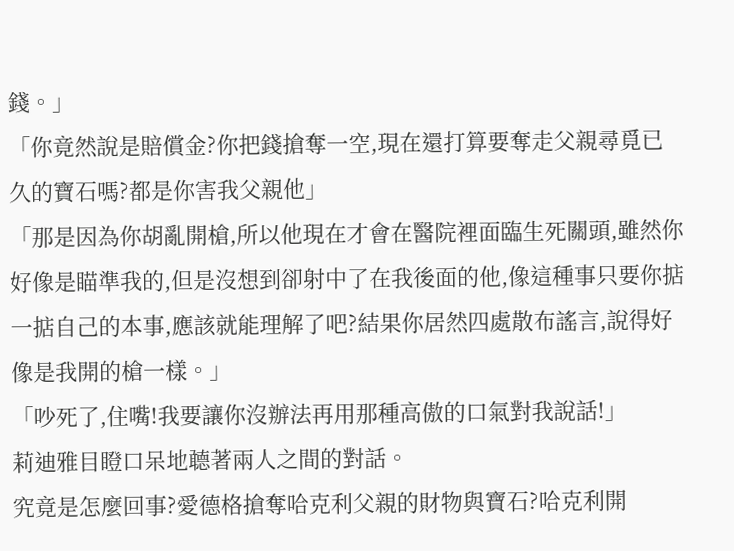錢。」
「你竟然說是賠償金?你把錢搶奪一空,現在還打算要奪走父親尋覓已久的寶石嗎?都是你害我父親他」
「那是因為你胡亂開槍,所以他現在才會在醫院裡面臨生死關頭,雖然你好像是瞄準我的,但是沒想到卻射中了在我後面的他,像這種事只要你掂一掂自己的本事,應該就能理解了吧?結果你居然四處散布謠言,說得好像是我開的槍一樣。」
「吵死了,住嘴!我要讓你沒辦法再用那種高傲的口氣對我說話!」
莉迪雅目瞪口呆地聼著兩人之間的對話。
究竟是怎麼回事?愛德格搶奪哈克利父親的財物與寶石?哈克利開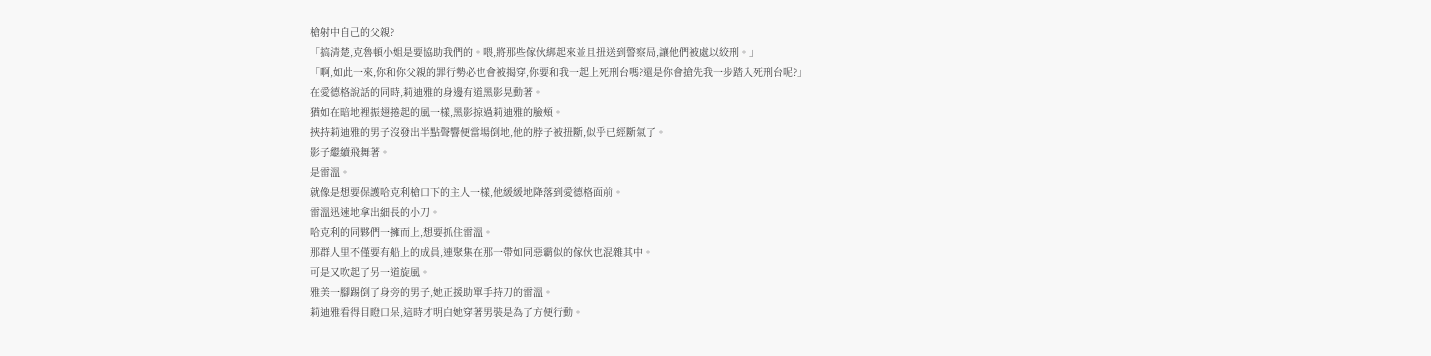槍射中自己的父親?
「搞清楚,克魯頓小姐是要協助我們的。喂,將那些傢伙綁起來並且扭送到警察局,讓他們被處以絞刑。」
「啊,如此一來,你和你父親的罪行勢必也會被揭穿,你要和我一起上死刑台嗎?還是你會搶先我一步踏入死刑台呢?」
在愛德格說話的同時,莉迪雅的身邊有道黑影晃動著。
猶如在暗地裡振翅捲起的風一樣,黑影掠過莉迪雅的臉頰。
挾持莉迪雅的男子沒發出半點聲響便當場倒地,他的脖子被扭斷,似乎已經斷氣了。
影子繼續飛舞著。
是雷溫。
就像是想要保護哈克利槍口下的主人一樣,他緩緩地降落到愛德格面前。
雷溫迅速地拿出細長的小刀。
哈克利的同夥們一擁而上,想要抓住雷溫。
那群人里不僅要有船上的成員,連聚集在那一帶如同惡霸似的傢伙也混雜其中。
可是又吹起了另一道旋風。
雅美一腳踢倒了身旁的男子,她正援助單手持刀的雷溫。
莉迪雅看得目瞪口呆,這時才明白她穿著男裝是為了方便行動。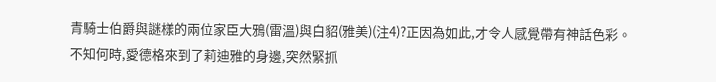青騎士伯爵與謎樣的兩位家臣大鴉(雷溫)與白貂(雅美)(注4)?正因為如此,才令人感覺帶有神話色彩。
不知何時,愛德格來到了莉迪雅的身邊,突然緊抓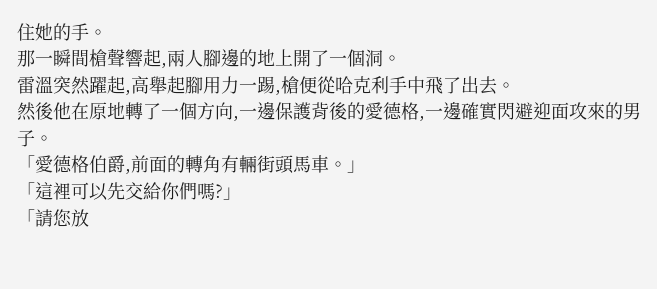住她的手。
那一瞬間槍聲響起,兩人腳邊的地上開了一個洞。
雷溫突然躍起,高舉起腳用力一踢,槍便從哈克利手中飛了出去。
然後他在原地轉了一個方向,一邊保護背後的愛德格,一邊確實閃避迎面攻來的男子。
「愛德格伯爵,前面的轉角有輛街頭馬車。」
「這裡可以先交給你們嗎?」
「請您放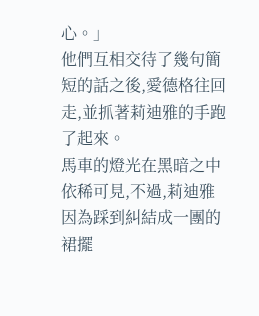心。」
他們互相交待了幾句簡短的話之後,愛德格往回走,並抓著莉迪雅的手跑了起來。
馬車的燈光在黑暗之中依稀可見,不過,莉迪雅因為踩到糾結成一團的裙擺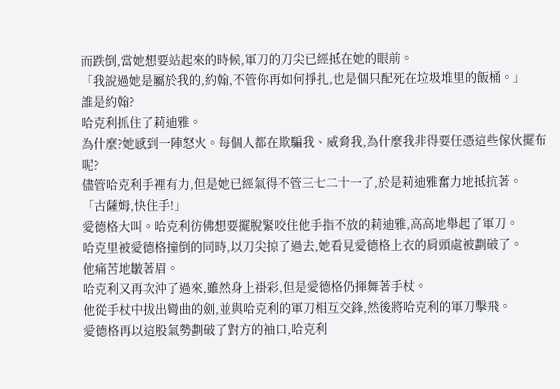而跌倒,當她想要站起來的時候,軍刀的刀尖已經抵在她的眼前。
「我說過她是屬於我的,約翰,不管你再如何掙扎,也是個只配死在垃圾堆里的飯桶。」
誰是約翰?
哈克利抓住了莉迪雅。
為什麼?她感到一陣怒火。每個人都在欺騙我、威脅我,為什麼我非得要任憑這些傢伙擺布呢?
儘管哈克利手裡有力,但是她已經氣得不管三七二十一了,於是莉迪雅奮力地抵抗著。
「古薩姆,快住手!」
愛德格大叫。哈克利彷佛想要擺脫緊咬住他手指不放的莉迪雅,高高地舉起了軍刀。
哈克里被愛德格撞倒的同時,以刀尖掠了過去,她看見愛德格上衣的肩頭處被劃破了。
他痛苦地皺著眉。
哈克利又再次沖了過來,雖然身上褂彩,但是愛德格仍揮舞著手杖。
他從手杖中拔出彎曲的劍,並與哈克利的軍刀相互交鋒,然後將哈克利的軍刀擊飛。
愛德格再以這股氣勢劃破了對方的袖口,哈克利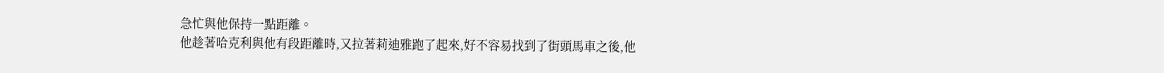急忙與他保持一點距離。
他趁著哈克利與他有段距離時,又拉著莉迪雅跑了起來,好不容易找到了街頭馬車之後,他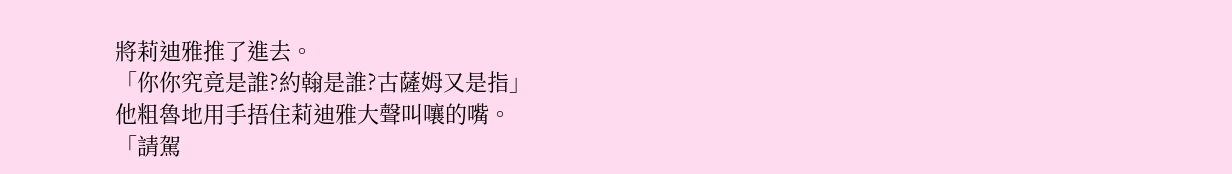將莉迪雅推了進去。
「你你究竟是誰?約翰是誰?古薩姆又是指」
他粗魯地用手捂住莉迪雅大聲叫嚷的嘴。
「請駕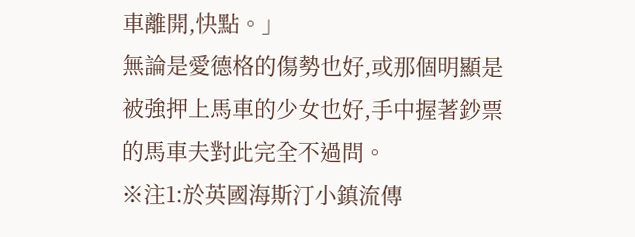車離開,快點。」
無論是愛德格的傷勢也好,或那個明顯是被強押上馬車的少女也好,手中握著鈔票的馬車夫對此完全不過問。
※注1:於英國海斯汀小鎮流傳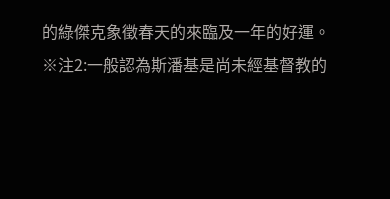的綠傑克象徵春天的來臨及一年的好運。
※注2:一般認為斯潘基是尚未經基督教的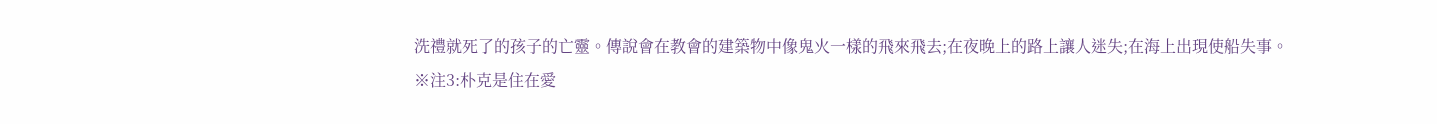洗禮就死了的孩子的亡靈。傳說會在教會的建築物中像鬼火一樣的飛來飛去;在夜晚上的路上讓人迷失;在海上出現使船失事。
※注3:朴克是住在愛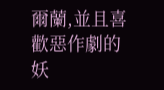爾蘭,並且喜歡惡作劇的妖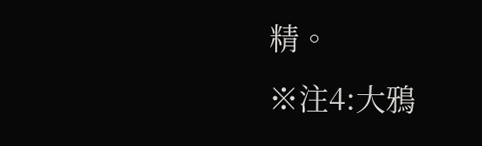精。
※注4:大鴉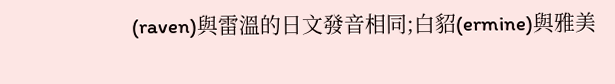(raven)與雷溫的日文發音相同;白貂(ermine)與雅美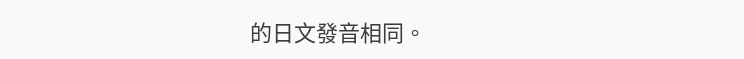的日文發音相同。